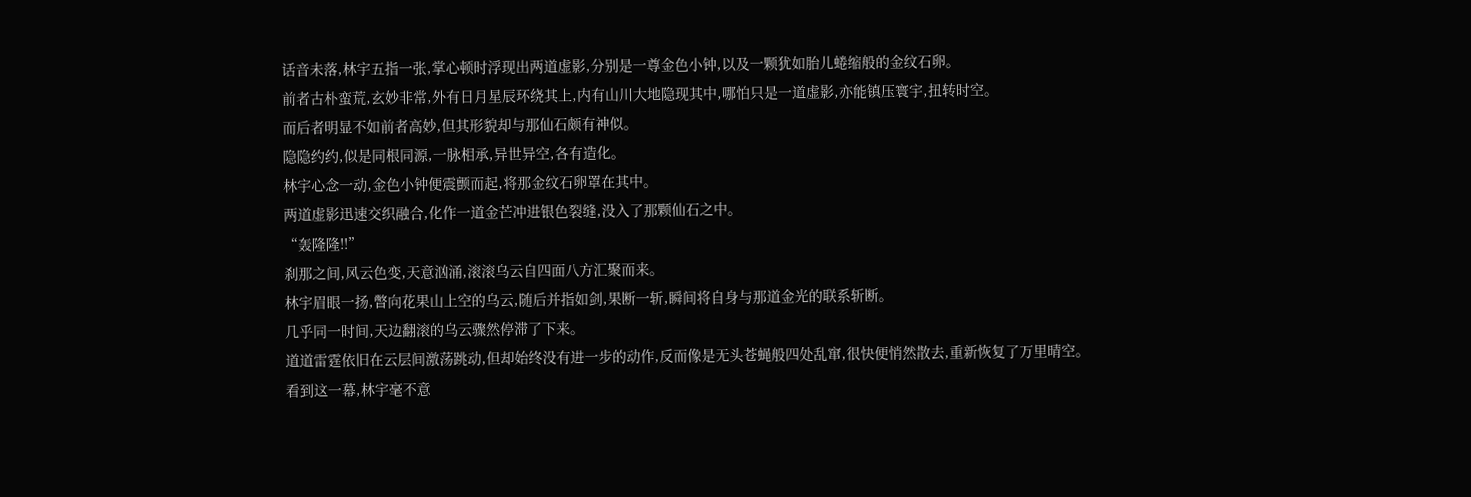话音未落,林宇五指一张,掌心顿时浮现出两道虚影,分别是一尊金色小钟,以及一颗犹如胎儿蜷缩般的金纹石卵。
前者古朴蛮荒,玄妙非常,外有日月星辰环绕其上,内有山川大地隐现其中,哪怕只是一道虚影,亦能镇压寰宇,扭转时空。
而后者明显不如前者高妙,但其形貌却与那仙石颇有神似。
隐隐约约,似是同根同源,一脉相承,异世异空,各有造化。
林宇心念一动,金色小钟便震颤而起,将那金纹石卵罩在其中。
两道虚影迅速交织融合,化作一道金芒冲进银色裂缝,没入了那颗仙石之中。
“轰隆隆!!”
刹那之间,风云色变,天意汹涌,滚滚乌云自四面八方汇聚而来。
林宇眉眼一扬,瞥向花果山上空的乌云,随后并指如剑,果断一斩,瞬间将自身与那道金光的联系斩断。
几乎同一时间,天边翻滚的乌云骤然停滞了下来。
道道雷霆依旧在云层间激荡跳动,但却始终没有进一步的动作,反而像是无头苍蝇般四处乱窜,很快便悄然散去,重新恢复了万里晴空。
看到这一幕,林宇毫不意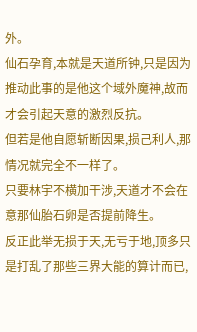外。
仙石孕育,本就是天道所钟,只是因为推动此事的是他这个域外魔神,故而才会引起天意的激烈反抗。
但若是他自愿斩断因果,损己利人,那情况就完全不一样了。
只要林宇不横加干涉,天道才不会在意那仙胎石卵是否提前降生。
反正此举无损于天,无亏于地,顶多只是打乱了那些三界大能的算计而已,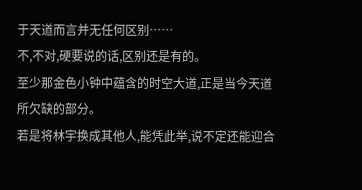于天道而言并无任何区别……
不,不对,硬要说的话,区别还是有的。
至少那金色小钟中蕴含的时空大道,正是当今天道所欠缺的部分。
若是将林宇换成其他人,能凭此举,说不定还能迎合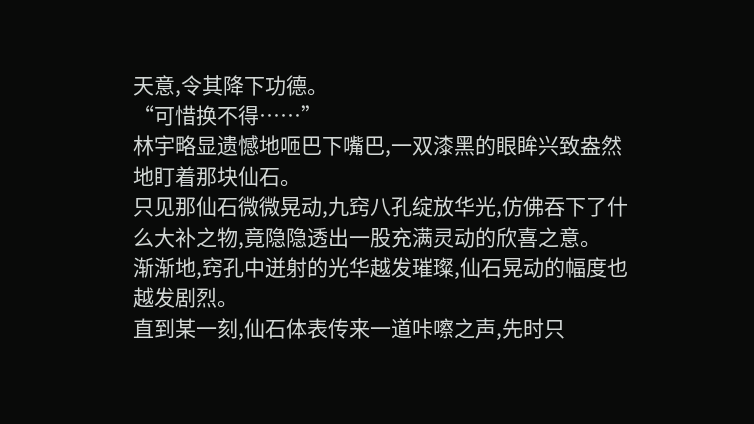天意,令其降下功德。
“可惜换不得……”
林宇略显遗憾地咂巴下嘴巴,一双漆黑的眼眸兴致盎然地盯着那块仙石。
只见那仙石微微晃动,九窍八孔绽放华光,仿佛吞下了什么大补之物,竟隐隐透出一股充满灵动的欣喜之意。
渐渐地,窍孔中迸射的光华越发璀璨,仙石晃动的幅度也越发剧烈。
直到某一刻,仙石体表传来一道咔嚓之声,先时只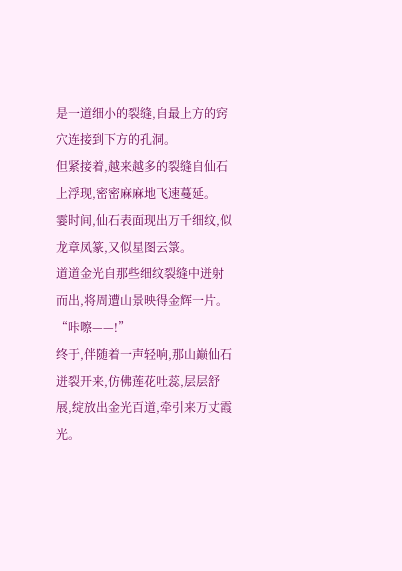是一道细小的裂缝,自最上方的窍穴连接到下方的孔洞。
但紧接着,越来越多的裂缝自仙石上浮现,密密麻麻地飞速蔓延。
霎时间,仙石表面现出万千细纹,似龙章凤篆,又似星图云箓。
道道金光自那些细纹裂缝中迸射而出,将周遭山景映得金辉一片。
“咔嚓——!”
终于,伴随着一声轻响,那山巅仙石迸裂开来,仿佛莲花吐蕊,层层舒展,绽放出金光百道,牵引来万丈霞光。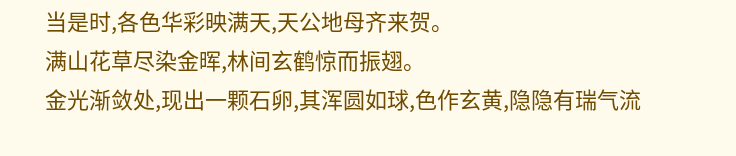当是时,各色华彩映满天,天公地母齐来贺。
满山花草尽染金晖,林间玄鹤惊而振翅。
金光渐敛处,现出一颗石卵,其浑圆如球,色作玄黄,隐隐有瑞气流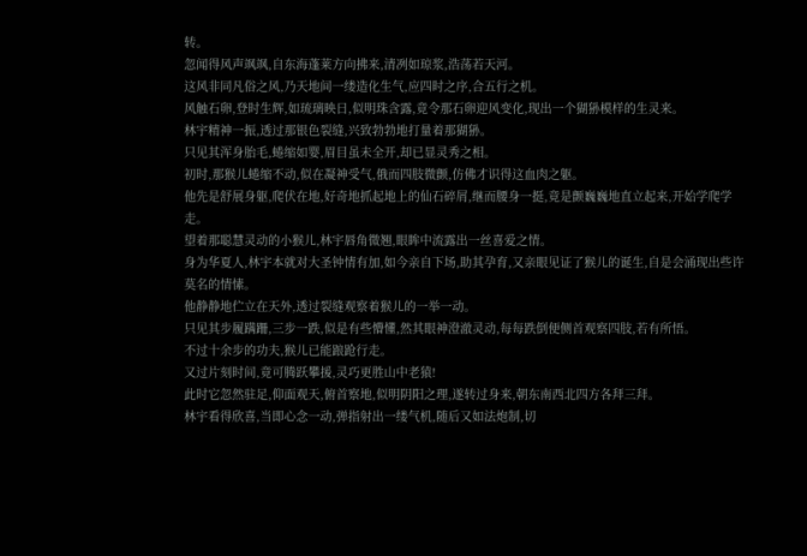转。
忽闻得风声飒飒,自东海蓬莱方向拂来,清冽如琼浆,浩荡若天河。
这风非同凡俗之风,乃天地间一缕造化生气,应四时之序,合五行之机。
风触石卵,登时生辉,如琉璃映日,似明珠含露,竟令那石卵迎风变化,现出一个猢狲模样的生灵来。
林宇精神一振,透过那银色裂缝,兴致勃勃地打量着那猢狲。
只见其浑身胎毛,蜷缩如婴,眉目虽未全开,却已显灵秀之相。
初时,那猴儿蜷缩不动,似在凝神受气,俄而四肢微颤,仿佛才识得这血肉之躯。
他先是舒展身躯,爬伏在地,好奇地抓起地上的仙石碎屑,继而腰身一挺,竟是颤巍巍地直立起来,开始学爬学走。
望着那聪慧灵动的小猴儿,林宇唇角微翘,眼眸中流露出一丝喜爱之情。
身为华夏人,林宇本就对大圣钟情有加,如今亲自下场,助其孕育,又亲眼见证了猴儿的诞生,自是会涌现出些许莫名的情愫。
他静静地伫立在天外,透过裂缝观察着猴儿的一举一动。
只见其步履蹒跚,三步一跌,似是有些懵懂,然其眼神澄澈灵动,每每跌倒便侧首观察四肢,若有所悟。
不过十余步的功夫,猴儿已能踉跄行走。
又过片刻时间,竟可腾跃攀援,灵巧更胜山中老猿!
此时它忽然驻足,仰面观天,俯首察地,似明阴阳之理,遂转过身来,朝东南西北四方各拜三拜。
林宇看得欣喜,当即心念一动,弹指射出一缕气机,随后又如法炮制,切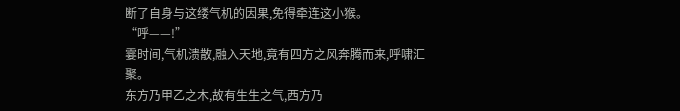断了自身与这缕气机的因果,免得牵连这小猴。
“呼——!”
霎时间,气机溃散,融入天地,竟有四方之风奔腾而来,呼啸汇聚。
东方乃甲乙之木,故有生生之气,西方乃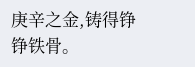庚辛之金,铸得铮铮铁骨。